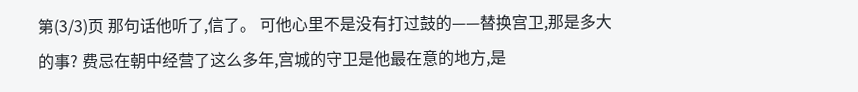第(3/3)页 那句话他听了,信了。 可他心里不是没有打过鼓的——替换宫卫,那是多大的事? 费忌在朝中经营了这么多年,宫城的守卫是他最在意的地方,是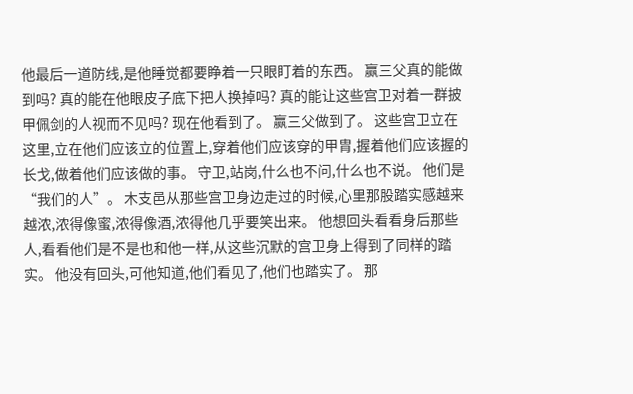他最后一道防线,是他睡觉都要睁着一只眼盯着的东西。 赢三父真的能做到吗? 真的能在他眼皮子底下把人换掉吗? 真的能让这些宫卫对着一群披甲佩剑的人视而不见吗? 现在他看到了。 赢三父做到了。 这些宫卫立在这里,立在他们应该立的位置上,穿着他们应该穿的甲胄,握着他们应该握的长戈,做着他们应该做的事。 守卫,站岗,什么也不问,什么也不说。 他们是“我们的人”。 木支邑从那些宫卫身边走过的时候,心里那股踏实感越来越浓,浓得像蜜,浓得像酒,浓得他几乎要笑出来。 他想回头看看身后那些人,看看他们是不是也和他一样,从这些沉默的宫卫身上得到了同样的踏实。 他没有回头,可他知道,他们看见了,他们也踏实了。 那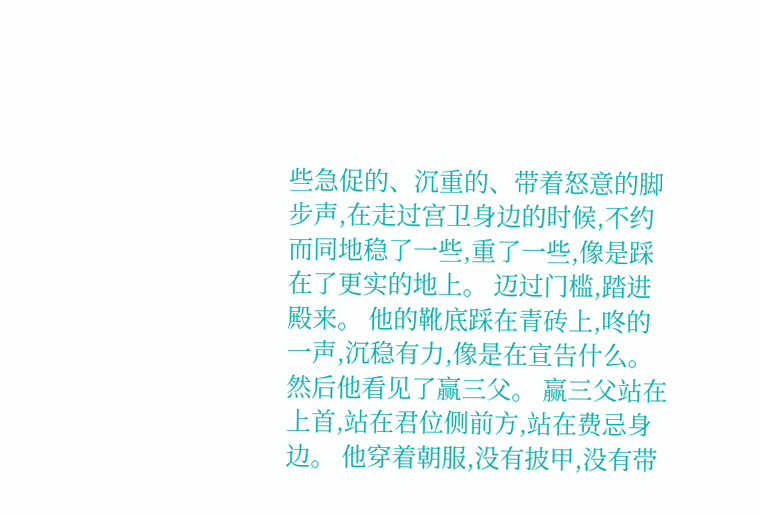些急促的、沉重的、带着怒意的脚步声,在走过宫卫身边的时候,不约而同地稳了一些,重了一些,像是踩在了更实的地上。 迈过门槛,踏进殿来。 他的靴底踩在青砖上,咚的一声,沉稳有力,像是在宣告什么。 然后他看见了赢三父。 赢三父站在上首,站在君位侧前方,站在费忌身边。 他穿着朝服,没有披甲,没有带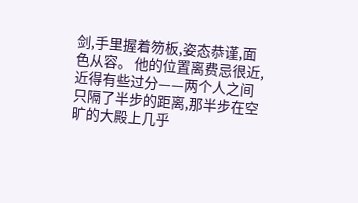剑,手里握着笏板,姿态恭谨,面色从容。 他的位置离费忌很近,近得有些过分——两个人之间只隔了半步的距离,那半步在空旷的大殿上几乎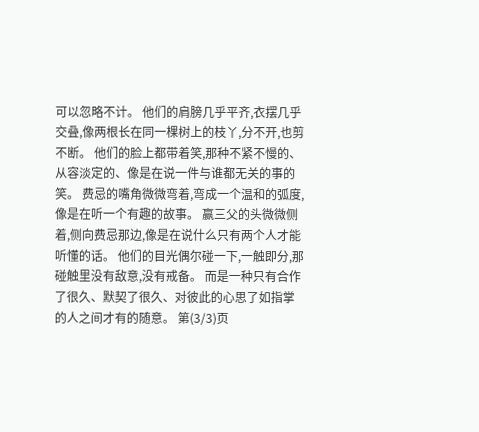可以忽略不计。 他们的肩膀几乎平齐,衣摆几乎交叠,像两根长在同一棵树上的枝丫,分不开,也剪不断。 他们的脸上都带着笑,那种不紧不慢的、从容淡定的、像是在说一件与谁都无关的事的笑。 费忌的嘴角微微弯着,弯成一个温和的弧度,像是在听一个有趣的故事。 赢三父的头微微侧着,侧向费忌那边,像是在说什么只有两个人才能听懂的话。 他们的目光偶尔碰一下,一触即分,那碰触里没有敌意,没有戒备。 而是一种只有合作了很久、默契了很久、对彼此的心思了如指掌的人之间才有的随意。 第(3/3)页